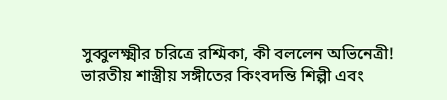সুব্বুলক্ষ্মীর চরিত্রে রশ্মিকা, কী বললেন অভিনেত্রী!
ভারতীয় শাস্ত্রীয় সঙ্গীতের কিংবদন্তি শিল্পী এবং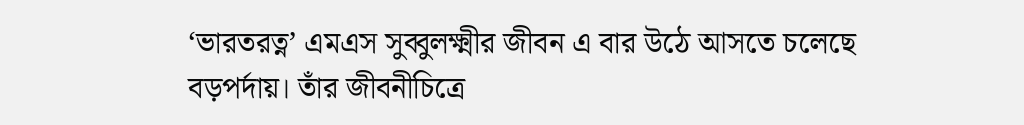‘ভারতরত্ন’ এমএস সুব্বুলক্ষ্মীর জীবন এ বার উঠে আসতে চলেছে বড়পর্দায়। তাঁর জীবনীচিত্রে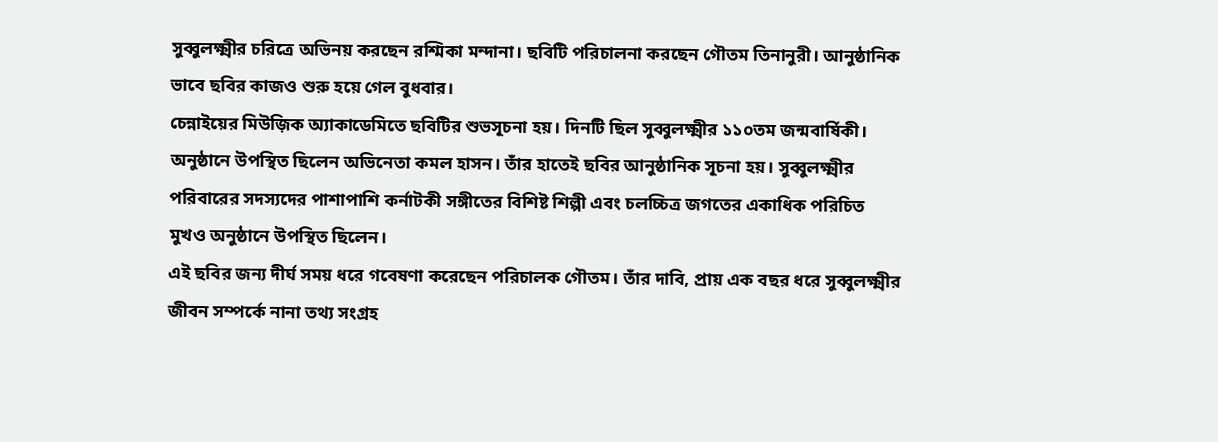সুব্বুলক্ষ্মীর চরিত্রে অভিনয় করছেন রশ্মিকা মন্দানা। ছবিটি পরিচালনা করছেন গৌতম তিনানুরী। আনুষ্ঠানিক ভাবে ছবির কাজও শুরু হয়ে গেল বুধবার।
চেন্নাইয়ের মিউজ়িক অ্যাকাডেমিতে ছবিটির শুভসূচনা হয়। দিনটি ছিল সুব্বুলক্ষ্মীর ১১০তম জন্মবার্ষিকী। অনুষ্ঠানে উপস্থিত ছিলেন অভিনেতা কমল হাসন। তাঁর হাতেই ছবির আনুষ্ঠানিক সূচনা হয়। সুব্বুলক্ষ্মীর পরিবারের সদস্যদের পাশাপাশি কর্নাটকী সঙ্গীতের বিশিষ্ট শিল্পী এবং চলচ্চিত্র জগতের একাধিক পরিচিত মুখও অনুষ্ঠানে উপস্থিত ছিলেন।
এই ছবির জন্য দীর্ঘ সময় ধরে গবেষণা করেছেন পরিচালক গৌতম। তাঁর দাবি, প্রায় এক বছর ধরে সুব্বুলক্ষ্মীর জীবন সম্পর্কে নানা তথ্য সংগ্রহ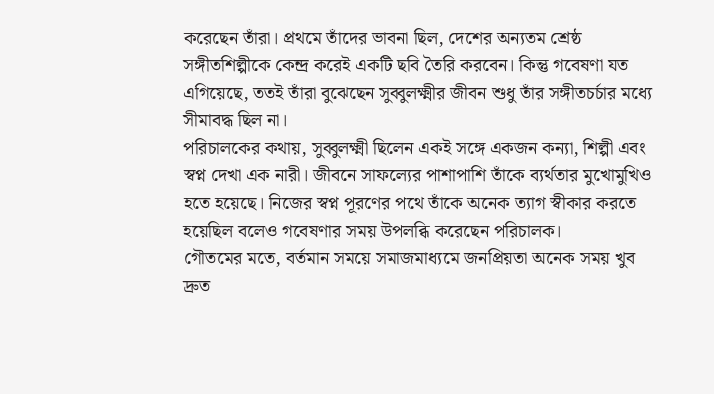করেছেন তাঁরা। প্রথমে তাঁদের ভাবনা ছিল, দেশের অন্যতম শ্রেষ্ঠ সঙ্গীতশিল্পীকে কেন্দ্র করেই একটি ছবি তৈরি করবেন। কিন্তু গবেষণা যত এগিয়েছে, ততই তাঁরা বুঝেছেন সুব্বুলক্ষ্মীর জীবন শুধু তাঁর সঙ্গীতচর্চার মধ্যে সীমাবদ্ধ ছিল না।
পরিচালকের কথায়, সুব্বুলক্ষ্মী ছিলেন একই সঙ্গে একজন কন্যা, শিল্পী এবং স্বপ্ন দেখা এক নারী। জীবনে সাফল্যের পাশাপাশি তাঁকে ব্যর্থতার মুখোমুখিও হতে হয়েছে। নিজের স্বপ্ন পূরণের পথে তাঁকে অনেক ত্যাগ স্বীকার করতে হয়েছিল বলেও গবেষণার সময় উপলব্ধি করেছেন পরিচালক।
গৌতমের মতে, বর্তমান সময়ে সমাজমাধ্যমে জনপ্রিয়তা অনেক সময় খুব দ্রুত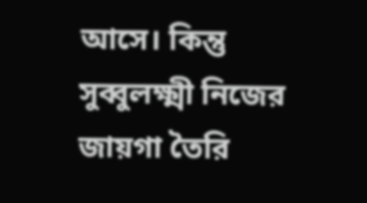আসে। কিন্তু সুব্বুলক্ষ্মী নিজের জায়গা তৈরি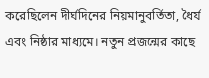করেছিলেন দীর্ঘদিনের নিয়মানুবর্তিতা, ধৈর্য এবং নিষ্ঠার মাধ্যমে। নতুন প্রজন্মের কাছে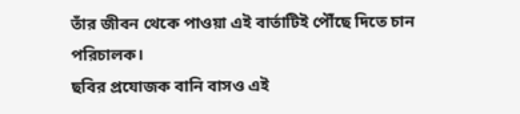তাঁর জীবন থেকে পাওয়া এই বার্তাটিই পৌঁছে দিতে চান পরিচালক।
ছবির প্রযোজক বানি বাসও এই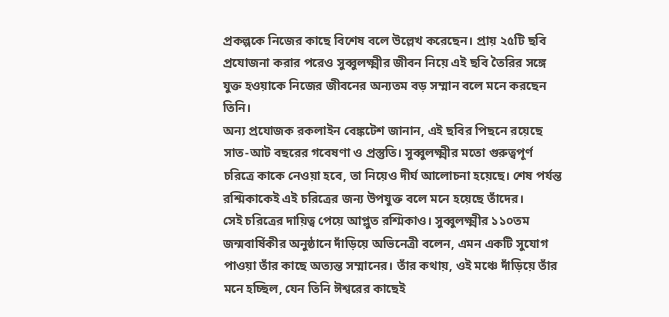প্রকল্পকে নিজের কাছে বিশেষ বলে উল্লেখ করেছেন। প্রায় ২৫টি ছবি প্রযোজনা করার পরেও সুব্বুলক্ষ্মীর জীবন নিয়ে এই ছবি তৈরির সঙ্গে যুক্ত হওয়াকে নিজের জীবনের অন্যতম বড় সম্মান বলে মনে করছেন তিনি।
অন্য প্রযোজক রকলাইন বেঙ্কটেশ জানান, এই ছবির পিছনে রয়েছে সাত-আট বছরের গবেষণা ও প্রস্তুতি। সুব্বুলক্ষ্মীর মতো গুরুত্বপূর্ণ চরিত্রে কাকে নেওয়া হবে, তা নিয়েও দীর্ঘ আলোচনা হয়েছে। শেষ পর্যন্ত রশ্মিকাকেই এই চরিত্রের জন্য উপযুক্ত বলে মনে হয়েছে তাঁদের।
সেই চরিত্রের দায়িত্ব পেয়ে আপ্লুত রশ্মিকাও। সুব্বুলক্ষ্মীর ১১০তম জন্মবার্ষিকীর অনুষ্ঠানে দাঁড়িয়ে অভিনেত্রী বলেন, এমন একটি সুযোগ পাওয়া তাঁর কাছে অত্যন্ত সম্মানের। তাঁর কথায়, ওই মঞ্চে দাঁড়িয়ে তাঁর মনে হচ্ছিল, যেন তিনি ঈশ্বরের কাছেই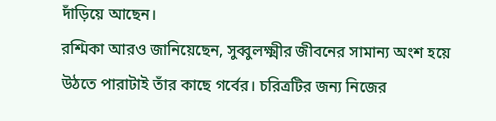দাঁড়িয়ে আছেন।
রশ্মিকা আরও জানিয়েছেন, সুব্বুলক্ষ্মীর জীবনের সামান্য অংশ হয়ে উঠতে পারাটাই তাঁর কাছে গর্বের। চরিত্রটির জন্য নিজের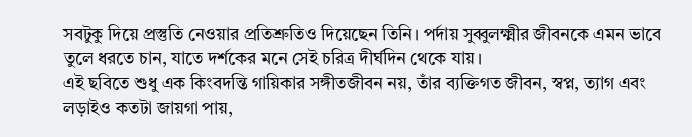সবটুকু দিয়ে প্রস্তুতি নেওয়ার প্রতিশ্রুতিও দিয়েছেন তিনি। পর্দায় সুব্বুলক্ষ্মীর জীবনকে এমন ভাবে তুলে ধরতে চান, যাতে দর্শকের মনে সেই চরিত্র দীর্ঘদিন থেকে যায়।
এই ছবিতে শুধু এক কিংবদন্তি গায়িকার সঙ্গীতজীবন নয়, তাঁর ব্যক্তিগত জীবন, স্বপ্ন, ত্যাগ এবং লড়াইও কতটা জায়গা পায়,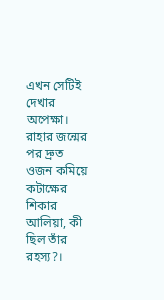এখন সেটিই দেখার অপেক্ষা।
রাহার জন্মের পর দ্রুত ওজন কমিয়ে কটাক্ষের শিকার আলিয়া, কী ছিল তাঁর রহস্য?।